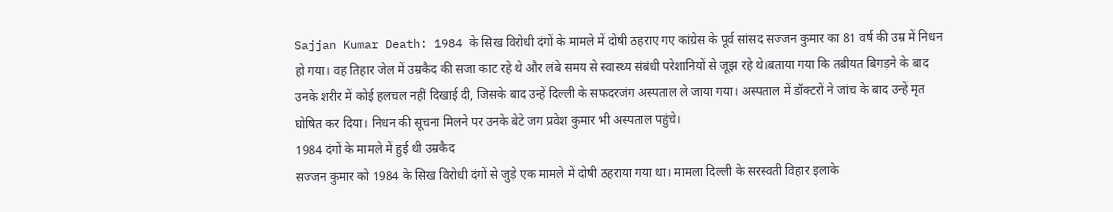Sajjan Kumar Death: 1984 के सिख विरोधी दंगों के मामले में दोषी ठहराए गए कांग्रेस के पूर्व सांसद सज्जन कुमार का 81 वर्ष की उम्र में निधन हो गया। वह तिहार जेल में उम्रकैद की सजा काट रहे थे और लंबे समय से स्वास्थ्य संबंधी परेशानियों से जूझ रहे थे।बताया गया कि तबीयत बिगड़ने के बाद उनके शरीर में कोई हलचल नहीं दिखाई दी, जिसके बाद उन्हें दिल्ली के सफदरजंग अस्पताल ले जाया गया। अस्पताल में डॉक्टरों ने जांच के बाद उन्हें मृत घोषित कर दिया। निधन की सूचना मिलने पर उनके बेटे जग प्रवेश कुमार भी अस्पताल पहुंचे।
1984 दंगों के मामले में हुई थी उम्रकैद
सज्जन कुमार को 1984 के सिख विरोधी दंगों से जुड़े एक मामले में दोषी ठहराया गया था। मामला दिल्ली के सरस्वती विहार इलाके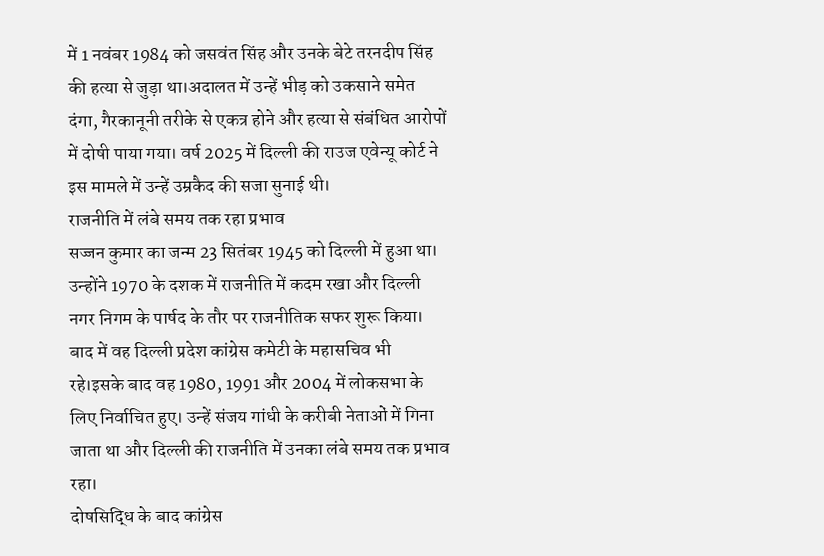में 1 नवंबर 1984 को जसवंत सिंह और उनके बेटे तरनदीप सिंह की हत्या से जुड़ा था।अदालत में उन्हें भीड़ को उकसाने समेत दंगा, गैरकानूनी तरीके से एकत्र होने और हत्या से संबंधित आरोपों में दोषी पाया गया। वर्ष 2025 में दिल्ली की राउज एवेन्यू कोर्ट ने इस मामले में उन्हें उम्रकैद की सजा सुनाई थी।
राजनीति में लंबे समय तक रहा प्रभाव
सज्जन कुमार का जन्म 23 सितंबर 1945 को दिल्ली में हुआ था। उन्होंने 1970 के दशक में राजनीति में कदम रखा और दिल्ली नगर निगम के पार्षद के तौर पर राजनीतिक सफर शुरू किया। बाद में वह दिल्ली प्रदेश कांग्रेस कमेटी के महासचिव भी रहे।इसके बाद वह 1980, 1991 और 2004 में लोकसभा के लिए निर्वाचित हुए। उन्हें संजय गांधी के करीबी नेताओं में गिना जाता था और दिल्ली की राजनीति में उनका लंबे समय तक प्रभाव रहा।
दोषसिद्धि के बाद कांग्रेस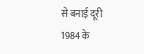से बनाई दूरी
1984 के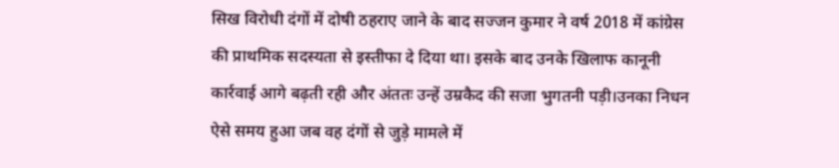सिख विरोधी दंगों में दोषी ठहराए जाने के बाद सज्जन कुमार ने वर्ष 2018 में कांग्रेस की प्राथमिक सदस्यता से इस्तीफा दे दिया था। इसके बाद उनके खिलाफ कानूनी कार्रवाई आगे बढ़ती रही और अंततः उन्हें उम्रकैद की सजा भुगतनी पड़ी।उनका निधन ऐसे समय हुआ जब वह दंगों से जुड़े मामले में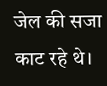जेल की सजा काट रहे थे।